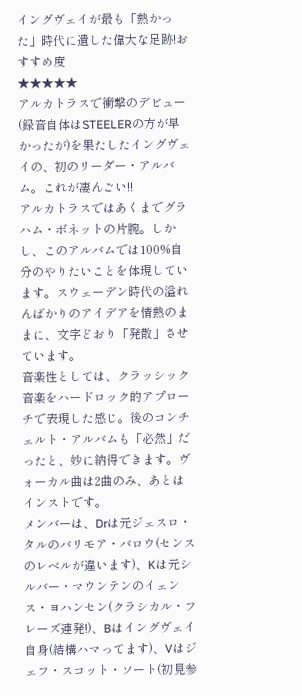イングヴェイが最も「熱かった」時代に遺した偉大な足跡!おすすめ度
★★★★★
アルカトラスで衝撃のデビュー(録音自体はSTEELERの方が早かったが)を果たしたイングヴェイの、初のリーダー・アルバム。これが凄んごい!!
アルカトラスではあくまでグラハム・ボネットの片腕。しかし、このアルバムでは100%自分のやりたいことを体現しています。スウェーデン時代の溢れんばかりのアイデアを情熱のままに、文字どおり「発散」させています。
音楽性としては、クラッシック音楽をハードロック的アプローチで表現した感じ。後のコンチェルト・アルバムも「必然」だったと、妙に納得できます。ヴォーカル曲は2曲のみ、あとはインストです。
メンバーは、Drは元ジェスロ・タルのバリモア・バロウ(センスのレベルが違います)、Kは元シルバー・マウンテンのイェンス・ヨハンセン(クラシカル・フレーズ連発!)、Bはイングヴェイ自身(結構ハマってます)、Vはジェフ・スコット・ソート(初見参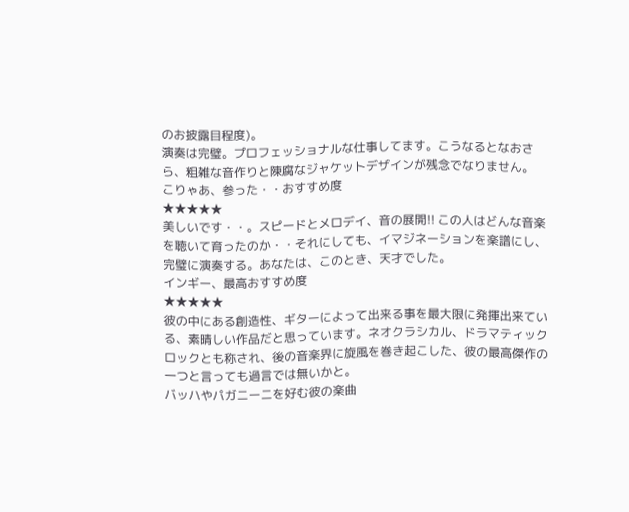のお披露目程度)。
演奏は完璧。プロフェッショナルな仕事してます。こうなるとなおさら、粗雑な音作りと陳腐なジャケットデザインが残念でなりません。
こりゃあ、参った・・おすすめ度
★★★★★
美しいです・・。スピードとメロデイ、音の展開!! この人はどんな音楽を聴いて育ったのか・・それにしても、イマジネーションを楽譜にし、完璧に演奏する。あなたは、このとき、天才でした。
インギー、最高おすすめ度
★★★★★
彼の中にある創造性、ギターによって出来る事を最大限に発揮出来ている、素晴しい作品だと思っています。ネオクラシカル、ドラマティックロックとも称され、後の音楽界に旋風を巻き起こした、彼の最高傑作の一つと言っても過言では無いかと。
バッハやパガニーニを好む彼の楽曲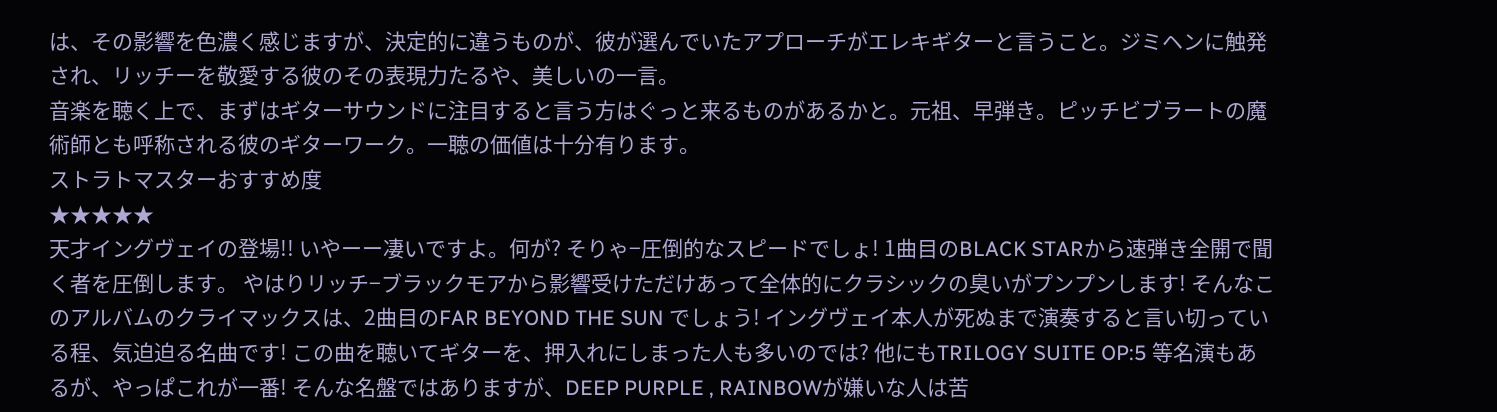は、その影響を色濃く感じますが、決定的に違うものが、彼が選んでいたアプローチがエレキギターと言うこと。ジミヘンに触発され、リッチーを敬愛する彼のその表現力たるや、美しいの一言。
音楽を聴く上で、まずはギターサウンドに注目すると言う方はぐっと来るものがあるかと。元祖、早弾き。ピッチビブラートの魔術師とも呼称される彼のギターワーク。一聴の価値は十分有ります。
ストラトマスターおすすめ度
★★★★★
天才イングヴェイの登場!! いやーー凄いですよ。何が? そりゃ−圧倒的なスピードでしょ! 1曲目のBLACK STARから速弾き全開で聞く者を圧倒します。 やはりリッチ−ブラックモアから影響受けただけあって全体的にクラシックの臭いがプンプンします! そんなこのアルバムのクライマックスは、2曲目のFAR BEYOND THE SUN でしょう! イングヴェイ本人が死ぬまで演奏すると言い切っている程、気迫迫る名曲です! この曲を聴いてギターを、押入れにしまった人も多いのでは? 他にもTRILOGY SUITE OP:5 等名演もあるが、やっぱこれが一番! そんな名盤ではありますが、DEEP PURPLE , RAINBOWが嫌いな人は苦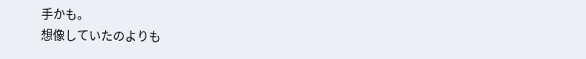手かも。
想像していたのよりも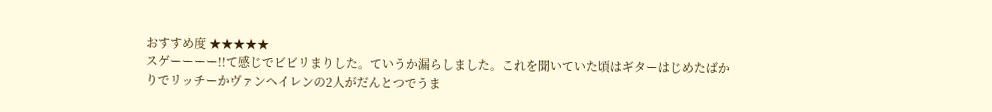おすすめ度 ★★★★★
スゲーーーー!!て感じでビビリまりした。ていうか漏らしました。これを聞いていた頃はギターはじめたばかりでリッチーかヴァンヘイレンの2人がだんとつでうま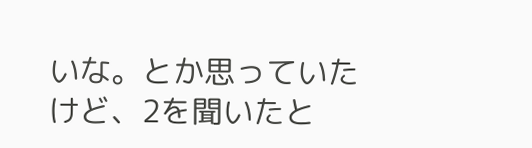いな。とか思っていたけど、2を聞いたと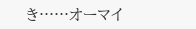き……オーマイ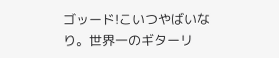ゴッード!こいつやばいなり。世界一のギターリ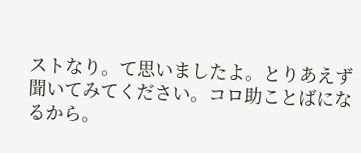ストなり。て思いましたよ。とりあえず聞いてみてください。コロ助ことばになるから。